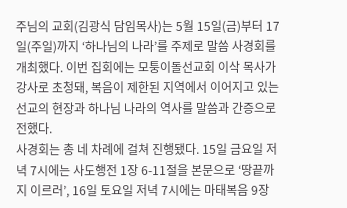주님의 교회(김광식 담임목사)는 5월 15일(금)부터 17일(주일)까지 ‘하나님의 나라’를 주제로 말씀 사경회를 개최했다. 이번 집회에는 모퉁이돌선교회 이삭 목사가 강사로 초청돼, 복음이 제한된 지역에서 이어지고 있는 선교의 현장과 하나님 나라의 역사를 말씀과 간증으로 전했다.
사경회는 총 네 차례에 걸쳐 진행됐다. 15일 금요일 저녁 7시에는 사도행전 1장 6-11절을 본문으로 ‘땅끝까지 이르러’, 16일 토요일 저녁 7시에는 마태복음 9장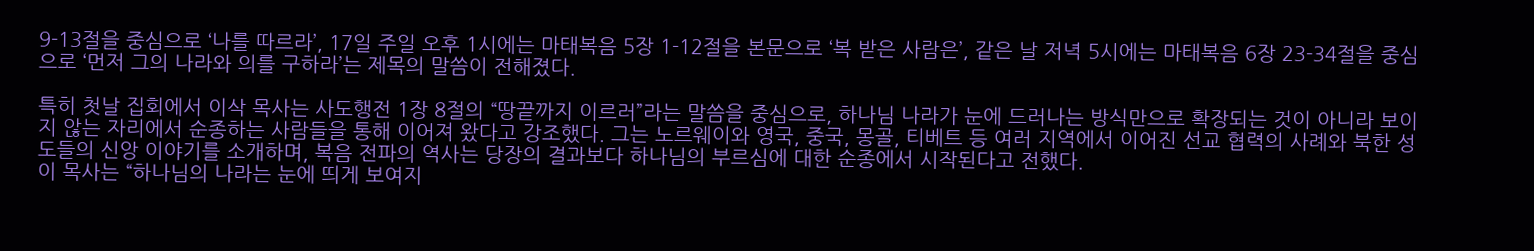9-13절을 중심으로 ‘나를 따르라’, 17일 주일 오후 1시에는 마태복음 5장 1-12절을 본문으로 ‘복 받은 사람은’, 같은 날 저녁 5시에는 마태복음 6장 23-34절을 중심으로 ‘먼저 그의 나라와 의를 구하라’는 제목의 말씀이 전해졌다.

특히 첫날 집회에서 이삭 목사는 사도행전 1장 8절의 “땅끝까지 이르러”라는 말씀을 중심으로, 하나님 나라가 눈에 드러나는 방식만으로 확장되는 것이 아니라 보이지 않는 자리에서 순종하는 사람들을 통해 이어져 왔다고 강조했다. 그는 노르웨이와 영국, 중국, 몽골, 티베트 등 여러 지역에서 이어진 선교 협력의 사례와 북한 성도들의 신앙 이야기를 소개하며, 복음 전파의 역사는 당장의 결과보다 하나님의 부르심에 대한 순종에서 시작된다고 전했다.
이 목사는 “하나님의 나라는 눈에 띄게 보여지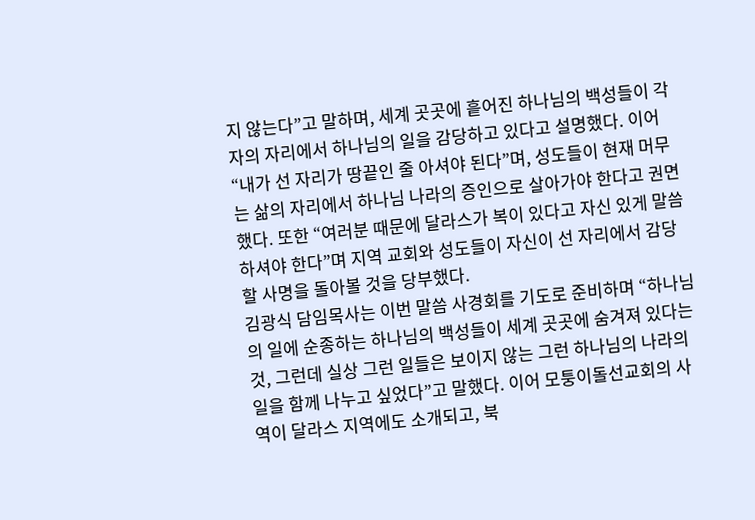지 않는다”고 말하며, 세계 곳곳에 흩어진 하나님의 백성들이 각자의 자리에서 하나님의 일을 감당하고 있다고 설명했다. 이어 “내가 선 자리가 땅끝인 줄 아셔야 된다”며, 성도들이 현재 머무는 삶의 자리에서 하나님 나라의 증인으로 살아가야 한다고 권면했다. 또한 “여러분 때문에 달라스가 복이 있다고 자신 있게 말씀하셔야 한다”며 지역 교회와 성도들이 자신이 선 자리에서 감당할 사명을 돌아볼 것을 당부했다.
김광식 담임목사는 이번 말씀 사경회를 기도로 준비하며 “하나님의 일에 순종하는 하나님의 백성들이 세계 곳곳에 숨겨져 있다는 것, 그런데 실상 그런 일들은 보이지 않는 그런 하나님의 나라의 일을 함께 나누고 싶었다”고 말했다. 이어 모퉁이돌선교회의 사역이 달라스 지역에도 소개되고, 북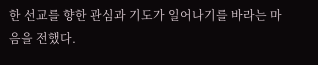한 선교를 향한 관심과 기도가 일어나기를 바라는 마음을 전했다.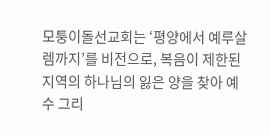모퉁이돌선교회는 ‘평양에서 예루살렘까지’를 비전으로, 복음이 제한된 지역의 하나님의 잃은 양을 찾아 예수 그리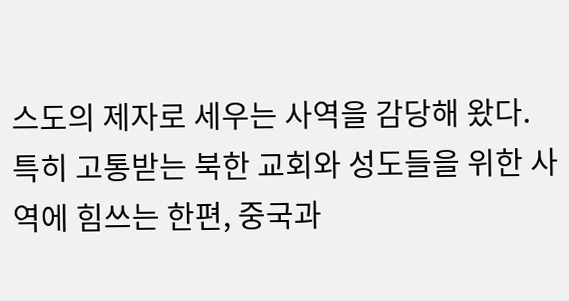스도의 제자로 세우는 사역을 감당해 왔다. 특히 고통받는 북한 교회와 성도들을 위한 사역에 힘쓰는 한편, 중국과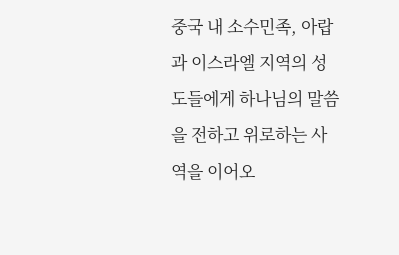중국 내 소수민족, 아랍과 이스라엘 지역의 성도들에게 하나님의 말씀을 전하고 위로하는 사역을 이어오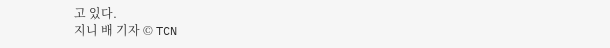고 있다.
지니 배 기자 © TCN